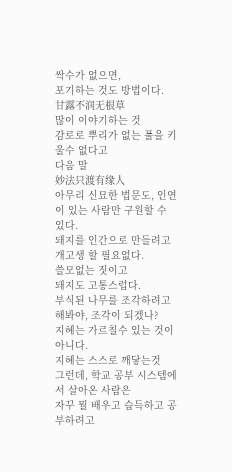싹수가 없으면,
포기하는 것도 방법이다.
甘露不润无根草
많이 이야기하는 것
감로로 뿌리가 없는 풀을 키울수 없다고
다음 말
妙法只渡有缘人
아무리 신묘한 법문도, 인연이 있는 사람만 구원할 수 있다.
돼지를 인간으로 만들려고 개고생 할 필요없다.
쓸모없는 짓이고
돼지도 고통스럽다.
부식된 나무를 조각하려고 해봐야, 조각이 되겠나?
지혜는 가르칠수 있는 것이 아니다.
지혜는 스스로 깨닿는것
그런데, 학교 공부 시스템에서 살아온 사람은
자꾸 뭘 배우고 습득하고 공부하려고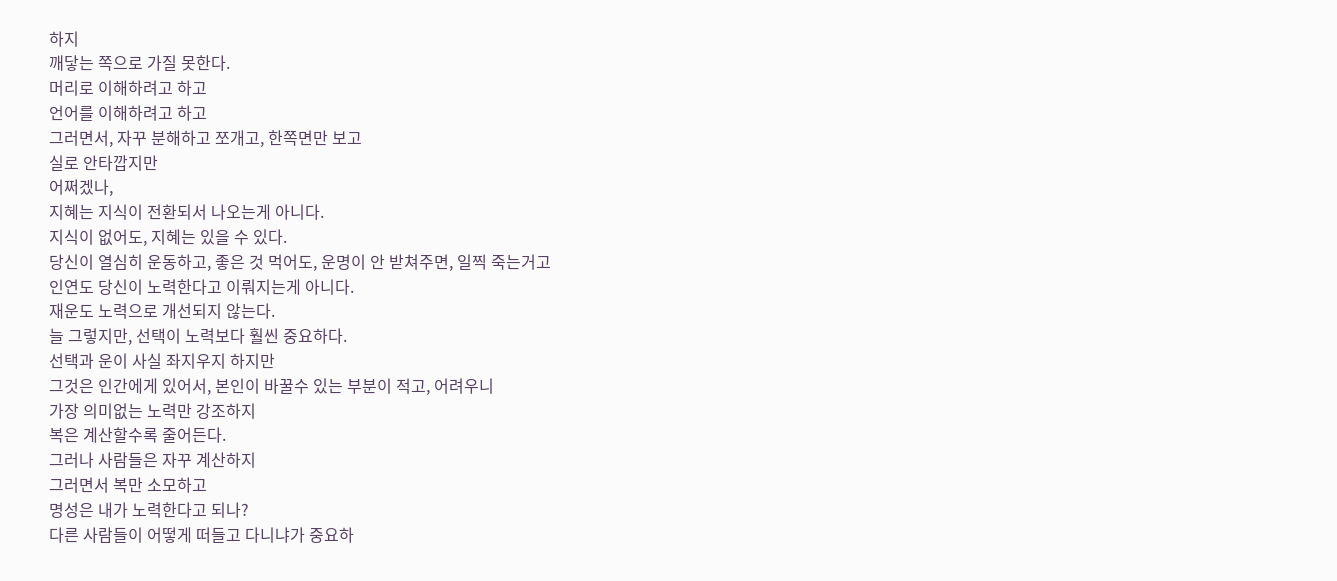하지
깨닿는 쪽으로 가질 못한다.
머리로 이해하려고 하고
언어를 이해하려고 하고
그러면서, 자꾸 분해하고 쪼개고, 한쪽면만 보고
실로 안타깝지만
어쩌겠나,
지혜는 지식이 전환되서 나오는게 아니다.
지식이 없어도, 지혜는 있을 수 있다.
당신이 열심히 운동하고, 좋은 것 먹어도, 운명이 안 받쳐주면, 일찍 죽는거고
인연도 당신이 노력한다고 이뤄지는게 아니다.
재운도 노력으로 개선되지 않는다.
늘 그렇지만, 선택이 노력보다 훨씬 중요하다.
선택과 운이 사실 좌지우지 하지만
그것은 인간에게 있어서, 본인이 바꿀수 있는 부분이 적고, 어려우니
가장 의미없는 노력만 강조하지
복은 계산할수록 줄어든다.
그러나 사람들은 자꾸 계산하지
그러면서 복만 소모하고
명성은 내가 노력한다고 되나?
다른 사람들이 어떻게 떠들고 다니냐가 중요하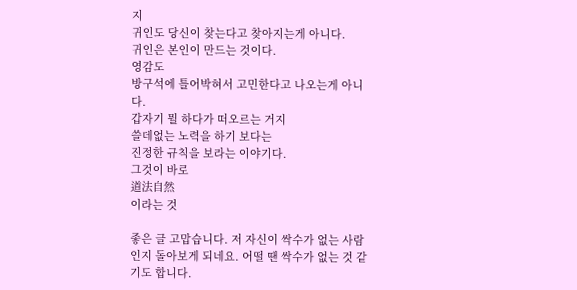지
귀인도 당신이 찾는다고 찾아지는게 아니다.
귀인은 본인이 만드는 것이다.
영감도
방구석에 틀어박혀서 고민한다고 나오는게 아니다.
갑자기 뭘 하다가 떠오르는 거지
쓸데없는 노력을 하기 보다는
진정한 규칙을 보라는 이야기다.
그것이 바로
道法自然
이라는 것

좋은 글 고맙습니다. 저 자신이 싹수가 없는 사람인지 돌아보게 되네요. 어떨 땐 싹수가 없는 것 같기도 합니다.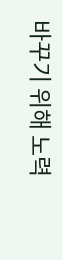바꾸기 위해 노력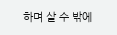하며 살 수 밖에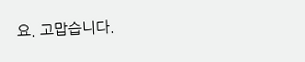요. 고맙습니다.